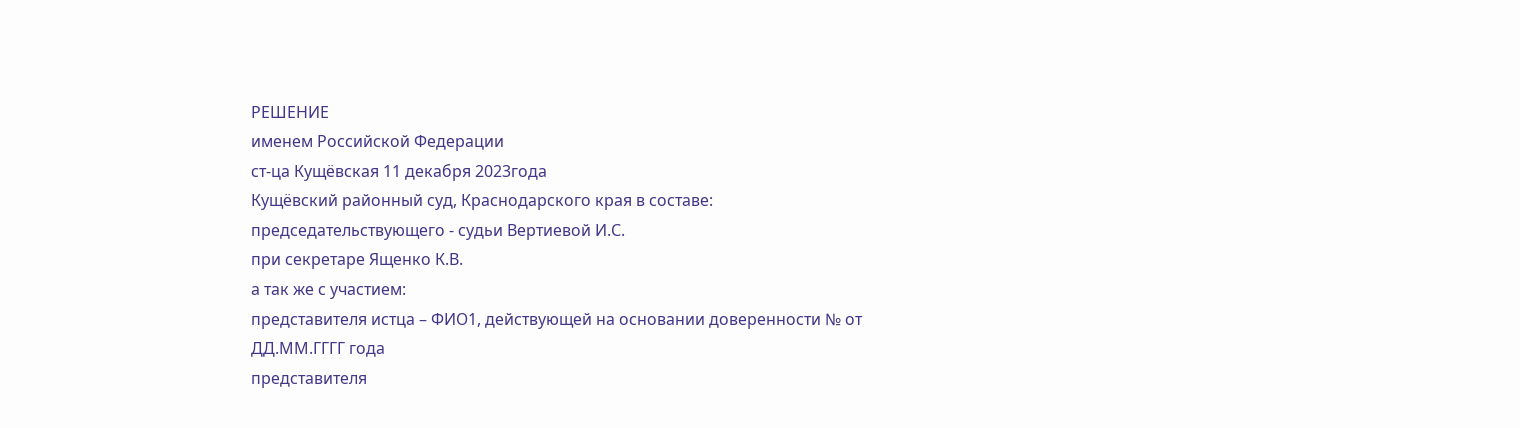РЕШЕНИЕ
именем Российской Федерации
ст-ца Кущёвская 11 декабря 2023года
Кущёвский районный суд, Краснодарского края в составе:
председательствующего - судьи Вертиевой И.С.
при секретаре Ященко К.В.
а так же с участием:
представителя истца – ФИО1, действующей на основании доверенности № от ДД.ММ.ГГГГ года
представителя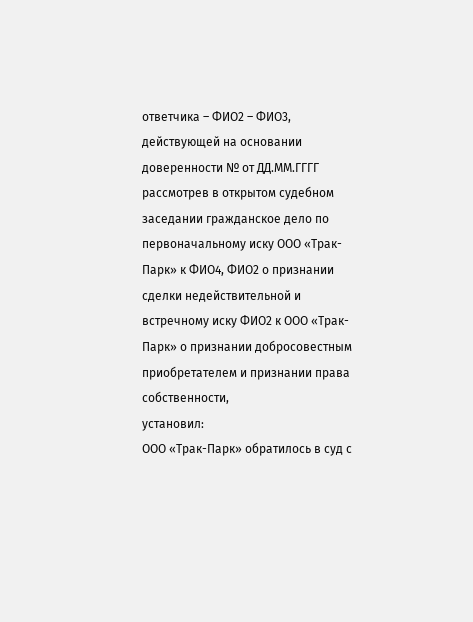ответчика – ФИО2 – ФИО3, действующей на основании доверенности № от ДД.ММ.ГГГГ
рассмотрев в открытом судебном заседании гражданское дело по первоначальному иску ООО «Трак-Парк» к ФИО4, ФИО2 о признании сделки недействительной и встречному иску ФИО2 к ООО «Трак-Парк» о признании добросовестным приобретателем и признании права собственности,
установил:
ООО «Трак-Парк» обратилось в суд с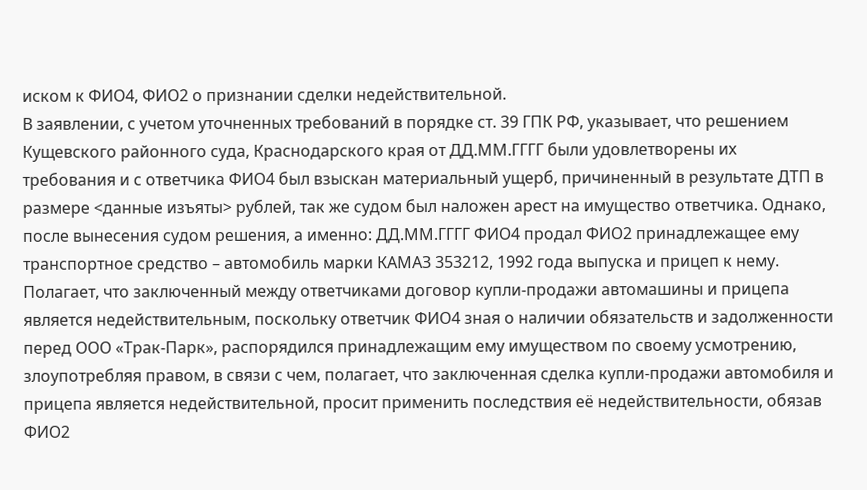иском к ФИО4, ФИО2 о признании сделки недействительной.
В заявлении, с учетом уточненных требований в порядке ст. 39 ГПК РФ, указывает, что решением Кущевского районного суда, Краснодарского края от ДД.ММ.ГГГГ были удовлетворены их требования и с ответчика ФИО4 был взыскан материальный ущерб, причиненный в результате ДТП в размере <данные изъяты> рублей, так же судом был наложен арест на имущество ответчика. Однако, после вынесения судом решения, а именно: ДД.ММ.ГГГГ ФИО4 продал ФИО2 принадлежащее ему транспортное средство – автомобиль марки КАМАЗ 353212, 1992 года выпуска и прицеп к нему. Полагает, что заключенный между ответчиками договор купли-продажи автомашины и прицепа является недействительным, поскольку ответчик ФИО4 зная о наличии обязательств и задолженности перед ООО «Трак-Парк», распорядился принадлежащим ему имуществом по своему усмотрению, злоупотребляя правом, в связи с чем, полагает, что заключенная сделка купли-продажи автомобиля и прицепа является недействительной, просит применить последствия её недействительности, обязав ФИО2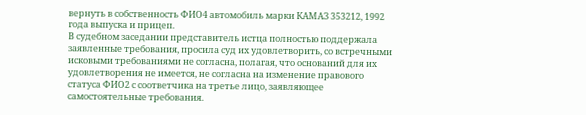вернуть в собственность ФИО4 автомобиль марки КАМАЗ 353212, 1992 года выпуска и прицеп.
В судебном заседании представитель истца полностью поддержала заявленные требования, просила суд их удовлетворить, со встречными исковыми требованиями не согласна, полагая, что оснований для их удовлетворения не имеется, не согласна на изменение правового статуса ФИО2 с соответчика на третье лицо, заявляющее самостоятельные требования.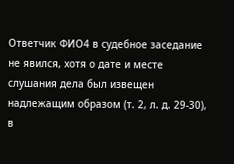Ответчик ФИО4 в судебное заседание не явился, хотя о дате и месте слушания дела был извещен надлежащим образом (т. 2, л. д. 29-30), в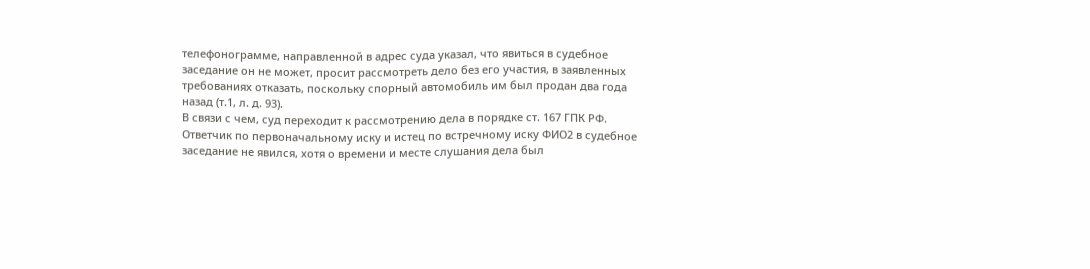телефонограмме, направленной в адрес суда указал, что явиться в судебное заседание он не может, просит рассмотреть дело без его участия, в заявленных требованиях отказать, поскольку спорный автомобиль им был продан два года назад (т.1, л. д. 93).
В связи с чем, суд переходит к рассмотрению дела в порядке ст. 167 ГПК РФ.
Ответчик по первоначальному иску и истец по встречному иску ФИО2 в судебное заседание не явился, хотя о времени и месте слушания дела был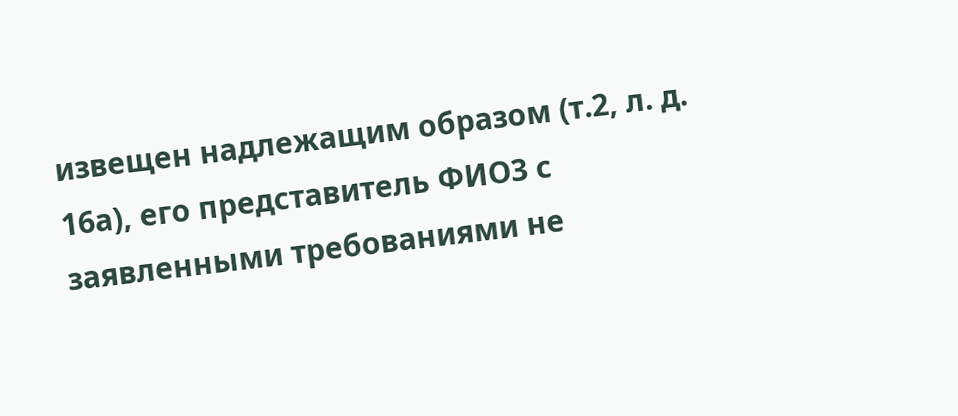извещен надлежащим образом (т.2, л. д. 16а), его представитель ФИО3 с заявленными требованиями не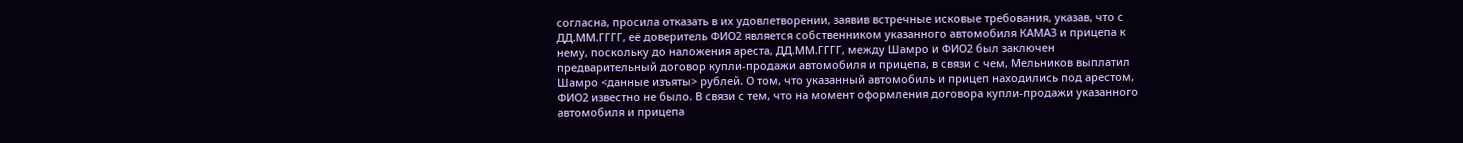согласна, просила отказать в их удовлетворении, заявив встречные исковые требования, указав, что с ДД.ММ.ГГГГ, её доверитель ФИО2 является собственником указанного автомобиля КАМАЗ и прицепа к нему, поскольку до наложения ареста, ДД.ММ.ГГГГ, между Шамро и ФИО2 был заключен предварительный договор купли-продажи автомобиля и прицепа, в связи с чем, Мельников выплатил Шамро <данные изъяты> рублей. О том, что указанный автомобиль и прицеп находились под арестом, ФИО2 известно не было. В связи с тем, что на момент оформления договора купли-продажи указанного автомобиля и прицепа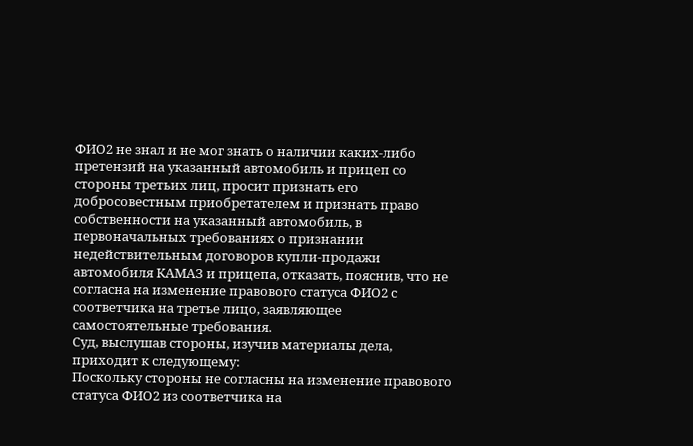ФИО2 не знал и не мог знать о наличии каких-либо претензий на указанный автомобиль и прицеп со стороны третьих лиц, просит признать его добросовестным приобретателем и признать право собственности на указанный автомобиль, в первоначальных требованиях о признании недействительным договоров купли-продажи автомобиля КАМАЗ и прицепа, отказать, пояснив, что не согласна на изменение правового статуса ФИО2 с соответчика на третье лицо, заявляющее самостоятельные требования.
Суд, выслушав стороны, изучив материалы дела, приходит к следующему:
Поскольку стороны не согласны на изменение правового статуса ФИО2 из соответчика на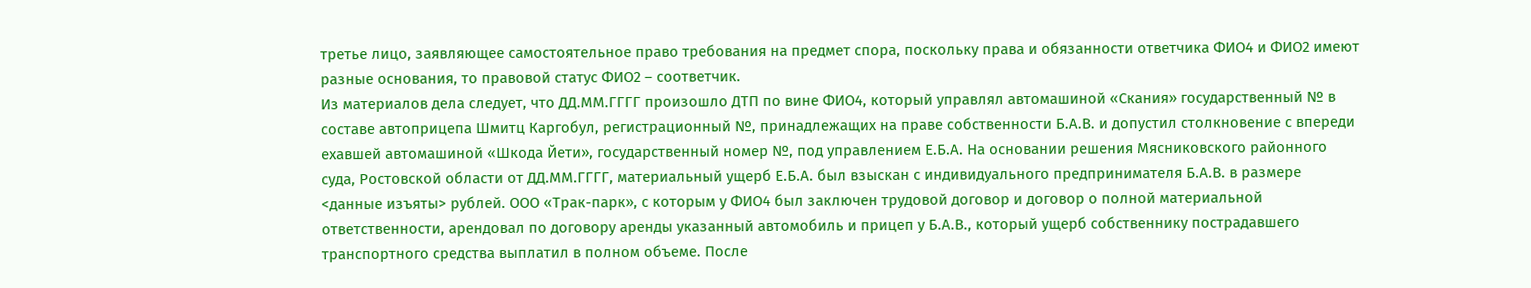третье лицо, заявляющее самостоятельное право требования на предмет спора, поскольку права и обязанности ответчика ФИО4 и ФИО2 имеют разные основания, то правовой статус ФИО2 – соответчик.
Из материалов дела следует, что ДД.ММ.ГГГГ произошло ДТП по вине ФИО4, который управлял автомашиной «Скания» государственный № в составе автоприцепа Шмитц Каргобул, регистрационный №, принадлежащих на праве собственности Б.А.В. и допустил столкновение с впереди ехавшей автомашиной «Шкода Йети», государственный номер №, под управлением Е.Б.А. На основании решения Мясниковского районного суда, Ростовской области от ДД.ММ.ГГГГ, материальный ущерб Е.Б.А. был взыскан с индивидуального предпринимателя Б.А.В. в размере <данные изъяты> рублей. ООО «Трак-парк», с которым у ФИО4 был заключен трудовой договор и договор о полной материальной ответственности, арендовал по договору аренды указанный автомобиль и прицеп у Б.А.В., который ущерб собственнику пострадавшего транспортного средства выплатил в полном объеме. После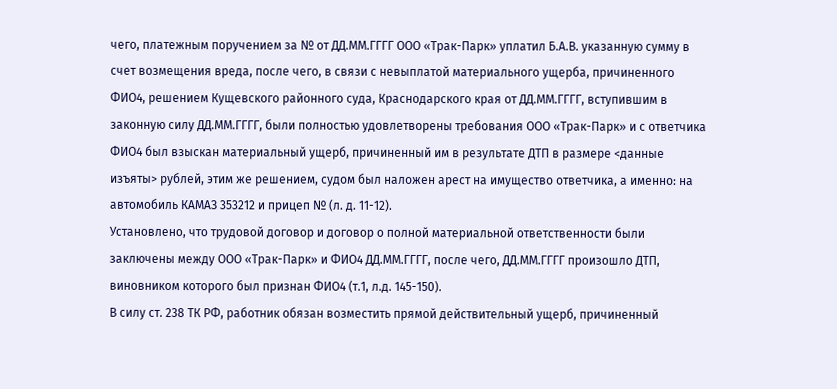чего, платежным поручением за № от ДД.ММ.ГГГГ ООО «Трак-Парк» уплатил Б.А.В. указанную сумму в счет возмещения вреда, после чего, в связи с невыплатой материального ущерба, причиненного ФИО4, решением Кущевского районного суда, Краснодарского края от ДД.ММ.ГГГГ, вступившим в законную силу ДД.ММ.ГГГГ, были полностью удовлетворены требования ООО «Трак-Парк» и с ответчика ФИО4 был взыскан материальный ущерб, причиненный им в результате ДТП в размере <данные изъяты> рублей, этим же решением, судом был наложен арест на имущество ответчика, а именно: на автомобиль КАМАЗ 353212 и прицеп № (л. д. 11-12).
Установлено, что трудовой договор и договор о полной материальной ответственности были заключены между ООО «Трак-Парк» и ФИО4 ДД.ММ.ГГГГ, после чего, ДД.ММ.ГГГГ произошло ДТП, виновником которого был признан ФИО4 (т.1, л.д. 145-150).
В силу ст. 238 ТК РФ, работник обязан возместить прямой действительный ущерб, причиненный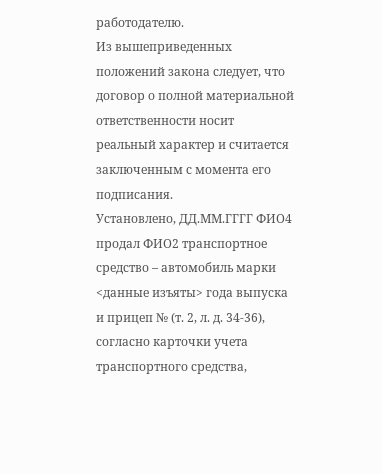работодателю.
Из вышеприведенных положений закона следует, что договор о полной материальной ответственности носит реальный характер и считается заключенным с момента его подписания.
Установлено, ДД.ММ.ГГГГ ФИО4 продал ФИО2 транспортное средство – автомобиль марки <данные изъяты> года выпуска и прицеп № (т. 2, л. д. 34-36), согласно карточки учета транспортного средства,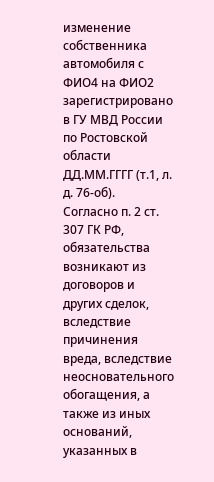изменение собственника автомобиля с ФИО4 на ФИО2 зарегистрировано в ГУ МВД России по Ростовской области ДД.ММ.ГГГГ (т.1, л. д. 76-об).
Согласно п. 2 ст. 307 ГК РФ, обязательства возникают из договоров и других сделок, вследствие причинения вреда, вследствие неосновательного обогащения, а также из иных оснований, указанных в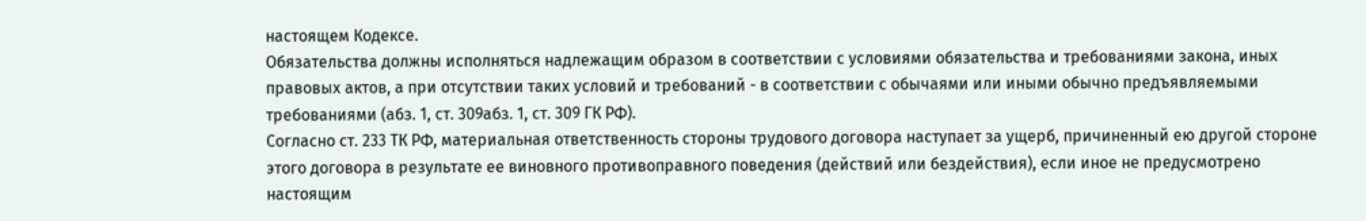настоящем Кодексе.
Обязательства должны исполняться надлежащим образом в соответствии с условиями обязательства и требованиями закона, иных правовых актов, а при отсутствии таких условий и требований - в соответствии с обычаями или иными обычно предъявляемыми требованиями (абз. 1, ст. 309абз. 1, ст. 309 ГК РФ).
Согласно ст. 233 ТК РФ, материальная ответственность стороны трудового договора наступает за ущерб, причиненный ею другой стороне этого договора в результате ее виновного противоправного поведения (действий или бездействия), если иное не предусмотрено настоящим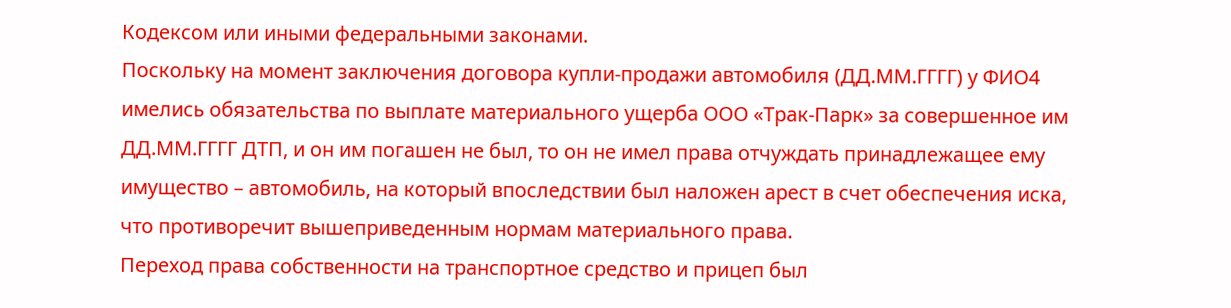Кодексом или иными федеральными законами.
Поскольку на момент заключения договора купли-продажи автомобиля (ДД.ММ.ГГГГ) у ФИО4 имелись обязательства по выплате материального ущерба ООО «Трак-Парк» за совершенное им ДД.ММ.ГГГГ ДТП, и он им погашен не был, то он не имел права отчуждать принадлежащее ему имущество – автомобиль, на который впоследствии был наложен арест в счет обеспечения иска, что противоречит вышеприведенным нормам материального права.
Переход права собственности на транспортное средство и прицеп был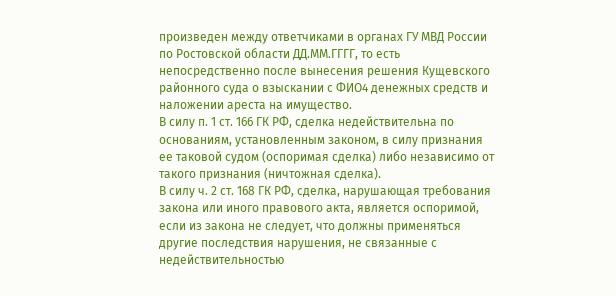произведен между ответчиками в органах ГУ МВД России по Ростовской области ДД.ММ.ГГГГ, то есть непосредственно после вынесения решения Кущевского районного суда о взыскании с ФИО4 денежных средств и наложении ареста на имущество.
В силу п. 1 ст. 166 ГК РФ, сделка недействительна по основаниям, установленным законом, в силу признания ее таковой судом (оспоримая сделка) либо независимо от такого признания (ничтожная сделка).
В силу ч. 2 ст. 168 ГК РФ, сделка, нарушающая требования закона или иного правового акта, является оспоримой, если из закона не следует, что должны применяться другие последствия нарушения, не связанные с недействительностью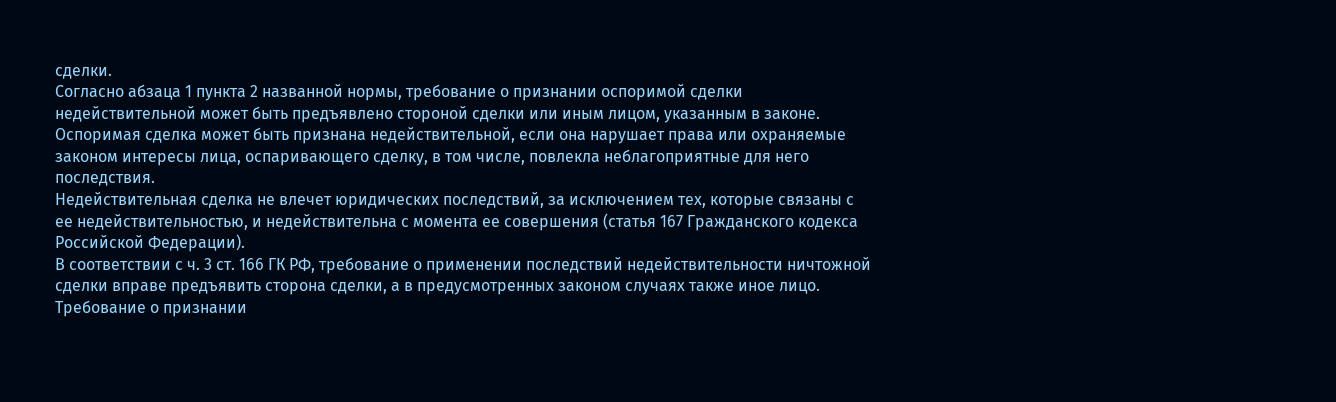сделки.
Согласно абзаца 1 пункта 2 названной нормы, требование о признании оспоримой сделки недействительной может быть предъявлено стороной сделки или иным лицом, указанным в законе.
Оспоримая сделка может быть признана недействительной, если она нарушает права или охраняемые законом интересы лица, оспаривающего сделку, в том числе, повлекла неблагоприятные для него последствия.
Недействительная сделка не влечет юридических последствий, за исключением тех, которые связаны с ее недействительностью, и недействительна с момента ее совершения (статья 167 Гражданского кодекса Российской Федерации).
В соответствии с ч. 3 ст. 166 ГК РФ, требование о применении последствий недействительности ничтожной сделки вправе предъявить сторона сделки, а в предусмотренных законом случаях также иное лицо.
Требование о признании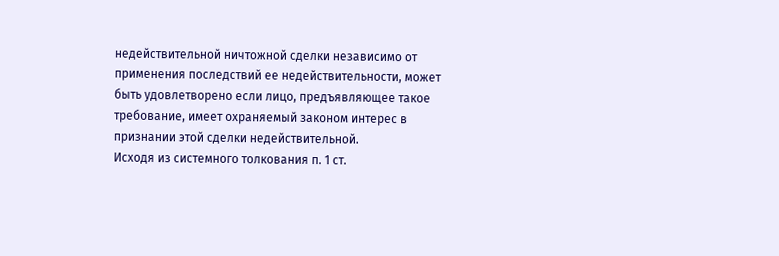недействительной ничтожной сделки независимо от применения последствий ее недействительности, может быть удовлетворено если лицо, предъявляющее такое требование, имеет охраняемый законом интерес в признании этой сделки недействительной.
Исходя из системного толкования п. 1 ст.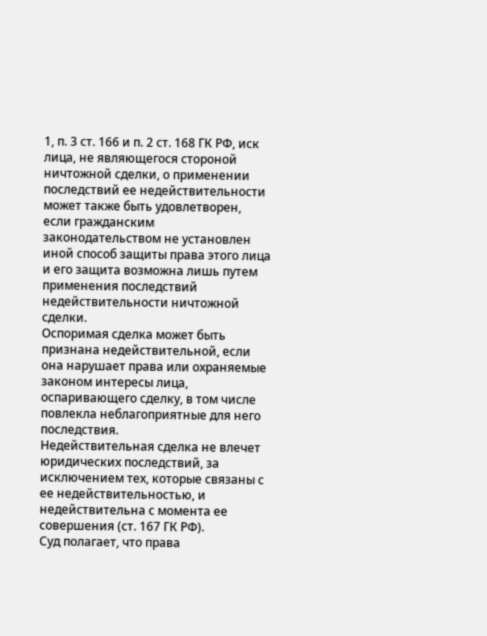1, п. 3 ст. 166 и п. 2 ст. 168 ГК РФ, иск лица, не являющегося стороной ничтожной сделки, о применении последствий ее недействительности может также быть удовлетворен, если гражданским законодательством не установлен иной способ защиты права этого лица и его защита возможна лишь путем применения последствий недействительности ничтожной сделки.
Оспоримая сделка может быть признана недействительной, если она нарушает права или охраняемые законом интересы лица, оспаривающего сделку, в том числе повлекла неблагоприятные для него последствия.
Недействительная сделка не влечет юридических последствий, за исключением тех, которые связаны с ее недействительностью, и недействительна с момента ее совершения (ст. 167 ГК РФ).
Суд полагает, что права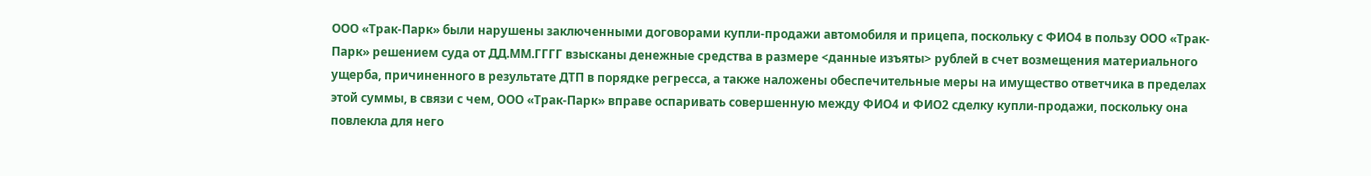ООО «Трак-Парк» были нарушены заключенными договорами купли-продажи автомобиля и прицепа, поскольку с ФИО4 в пользу ООО «Трак-Парк» решением суда от ДД.ММ.ГГГГ взысканы денежные средства в размере <данные изъяты> рублей в счет возмещения материального ущерба, причиненного в результате ДТП в порядке регресса, а также наложены обеспечительные меры на имущество ответчика в пределах этой суммы, в связи с чем, ООО «Трак-Парк» вправе оспаривать совершенную между ФИО4 и ФИО2 сделку купли-продажи, поскольку она повлекла для него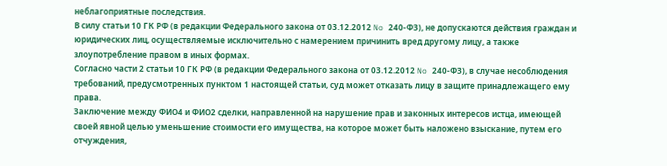неблагоприятные последствия.
В силу статьи 10 ГК РФ (в редакции Федерального закона от 03.12.2012 No 240-ФЗ), не допускаются действия граждан и юридических лиц, осуществляемые исключительно с намерением причинить вред другому лицу, а также злоупотребление правом в иных формах.
Согласно части 2 статьи 10 ГК РФ (в редакции Федерального закона от 03.12.2012 No 240-ФЗ), в случае несоблюдения требований, предусмотренных пунктом 1 настоящей статьи, суд может отказать лицу в защите принадлежащего ему права.
Заключение между ФИО4 и ФИО2 сделки, направленной на нарушение прав и законных интересов истца, имеющей своей явной целью уменьшение стоимости его имущества, на которое может быть наложено взыскание, путем его отчуждения,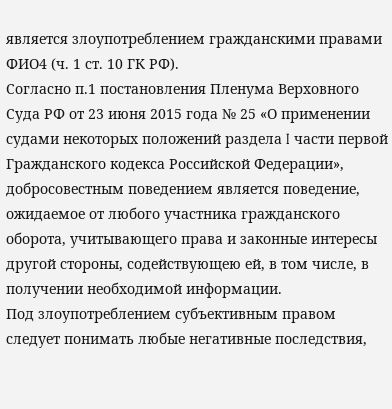является злоупотреблением гражданскими правами ФИО4 (ч. 1 ст. 10 ГК РФ).
Согласно п.1 постановления Пленума Верховного Суда РФ от 23 июня 2015 года № 25 «О применении судами некоторых положений раздела I части первой Гражданского кодекса Российской Федерации», добросовестным поведением является поведение, ожидаемое от любого участника гражданского оборота, учитывающего права и законные интересы другой стороны, содействующею ей, в том числе, в получении необходимой информации.
Под злоупотреблением субъективным правом следует понимать любые негативные последствия,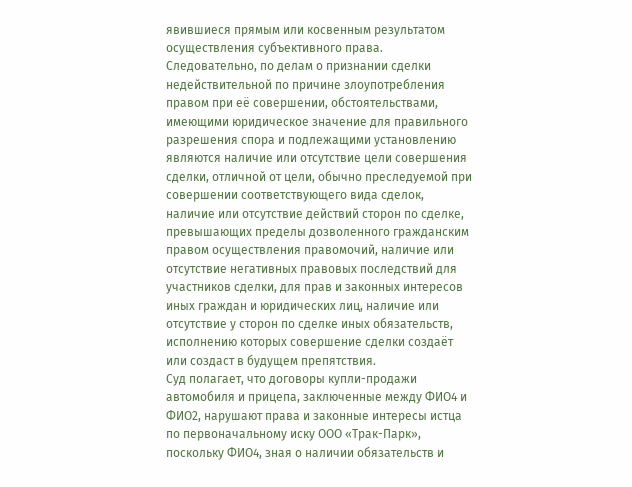явившиеся прямым или косвенным результатом осуществления субъективного права.
Следовательно, по делам о признании сделки недействительной по причине злоупотребления правом при её совершении, обстоятельствами, имеющими юридическое значение для правильного разрешения спора и подлежащими установлению являются наличие или отсутствие цели совершения сделки, отличной от цели, обычно преследуемой при совершении соответствующего вида сделок, наличие или отсутствие действий сторон по сделке, превышающих пределы дозволенного гражданским правом осуществления правомочий, наличие или отсутствие негативных правовых последствий для участников сделки, для прав и законных интересов иных граждан и юридических лиц, наличие или отсутствие у сторон по сделке иных обязательств, исполнению которых совершение сделки создаёт или создаст в будущем препятствия.
Суд полагает, что договоры купли-продажи автомобиля и прицепа, заключенные между ФИО4 и ФИО2, нарушают права и законные интересы истца по первоначальному иску ООО «Трак-Парк», поскольку ФИО4, зная о наличии обязательств и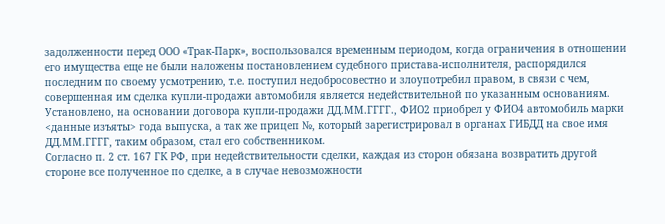задолженности перед ООО «Трак-Парк», воспользовался временным периодом, когда ограничения в отношении его имущества еще не были наложены постановлением судебного пристава-исполнителя, распорядился последним по своему усмотрению, т.е. поступил недобросовестно и злоупотребил правом, в связи с чем, совершенная им сделка купли-продажи автомобиля является недействительной по указанным основаниям.
Установлено, на основании договора купли-продажи ДД.ММ.ГГГГ., ФИО2 приобрел у ФИО4 автомобиль марки <данные изъяты> года выпуска, а так же прицеп №, который зарегистрировал в органах ГИБДД на свое имя ДД.ММ.ГГГГ, таким образом, стал его собственником.
Согласно п. 2 ст. 167 ГК РФ, при недействительности сделки, каждая из сторон обязана возвратить другой стороне все полученное по сделке, а в случае невозможности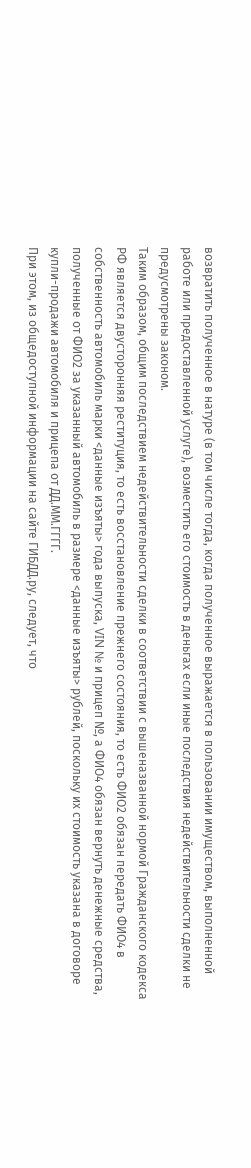возвратить полученное в натуре (в том числе тогда, когда полученное выражается в пользовании имуществом, выполненной работе или предоставленной услуге), возместить его стоимость в деньгах если иные последствия недействительности сделки не предусмотрены законом.
Таким образом, общим последствием недействительности сделки в соответствии с вышеназванной нормой Гражданского кодекса РФ является двусторонняя реституция, то есть восстановление прежнего состояния, то есть ФИО2 обязан передать ФИО4 в собственность автомобиль марки <данные изъяты> года выпуска, VIN № и прицеп №, а ФИО4 обязан вернуть денежные средства, полученные от ФИО2 за указанный автомобиль в размере <данные изъяты> рублей, поскольку их стоимость указана в договоре купли-продажи автомобиля и прицепа от ДД.ММ.ГГГГ.
При этом, из общедоступной информации на сайте ГИБДД.ру, следует, что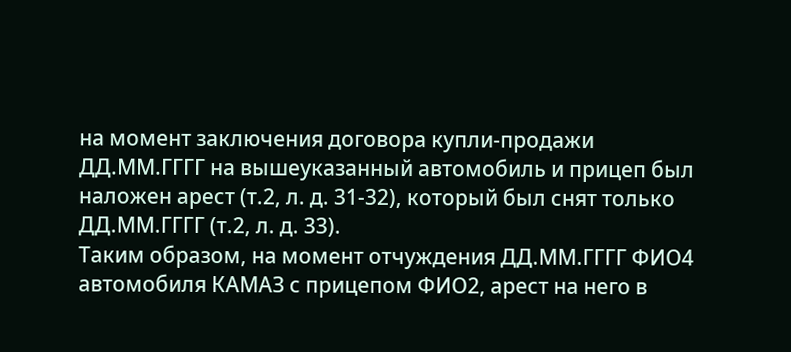на момент заключения договора купли-продажи ДД.ММ.ГГГГ на вышеуказанный автомобиль и прицеп был наложен арест (т.2, л. д. 31-32), который был снят только ДД.ММ.ГГГГ (т.2, л. д. 33).
Таким образом, на момент отчуждения ДД.ММ.ГГГГ ФИО4 автомобиля КАМАЗ с прицепом ФИО2, арест на него в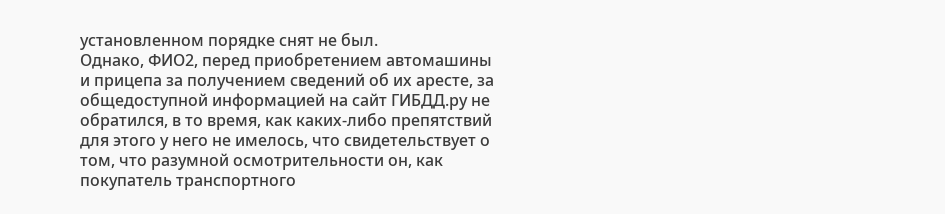установленном порядке снят не был.
Однако, ФИО2, перед приобретением автомашины и прицепа за получением сведений об их аресте, за общедоступной информацией на сайт ГИБДД.ру не обратился, в то время, как каких-либо препятствий для этого у него не имелось, что свидетельствует о том, что разумной осмотрительности он, как покупатель транспортного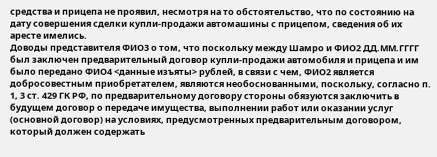средства и прицепа не проявил, несмотря на то обстоятельство, что по состоянию на дату совершения сделки купли-продажи автомашины с прицепом, сведения об их аресте имелись.
Доводы представителя ФИО3 о том, что поскольку между Шамро и ФИО2 ДД.ММ.ГГГГ был заключен предварительный договор купли-продажи автомобиля и прицепа и им было передано ФИО4 <данные изъяты> рублей, в связи с чем, ФИО2 является добросовестным приобретателем, являются необоснованными, поскольку, согласно п. 1, 3 ст. 429 ГК РФ, по предварительному договору стороны обязуются заключить в будущем договор о передаче имущества, выполнении работ или оказании услуг (основной договор) на условиях, предусмотренных предварительным договором, который должен содержать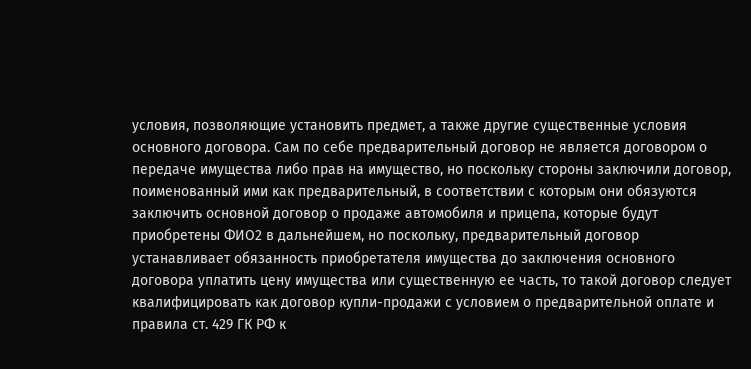условия, позволяющие установить предмет, а также другие существенные условия основного договора. Сам по себе предварительный договор не является договором о передаче имущества либо прав на имущество, но поскольку стороны заключили договор, поименованный ими как предварительный, в соответствии с которым они обязуются заключить основной договор о продаже автомобиля и прицепа, которые будут приобретены ФИО2 в дальнейшем, но поскольку, предварительный договор устанавливает обязанность приобретателя имущества до заключения основного договора уплатить цену имущества или существенную ее часть, то такой договор следует квалифицировать как договор купли-продажи с условием о предварительной оплате и правила ст. 429 ГК РФ к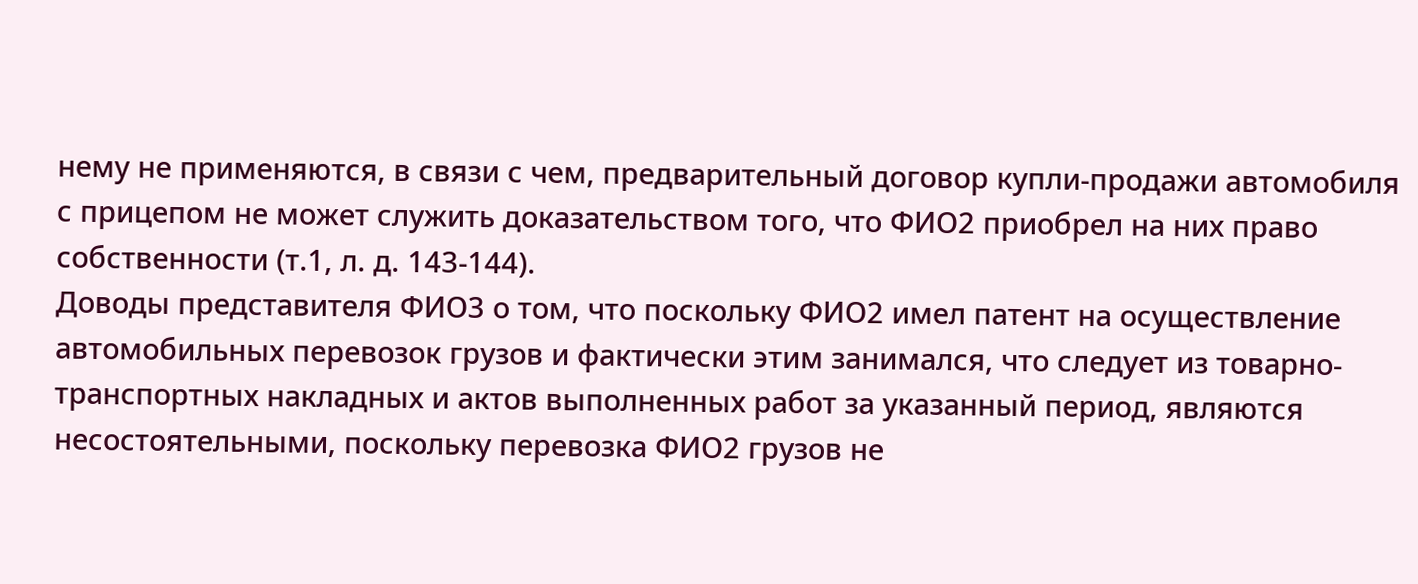нему не применяются, в связи с чем, предварительный договор купли-продажи автомобиля с прицепом не может служить доказательством того, что ФИО2 приобрел на них право собственности (т.1, л. д. 143-144).
Доводы представителя ФИО3 о том, что поскольку ФИО2 имел патент на осуществление автомобильных перевозок грузов и фактически этим занимался, что следует из товарно-транспортных накладных и актов выполненных работ за указанный период, являются несостоятельными, поскольку перевозка ФИО2 грузов не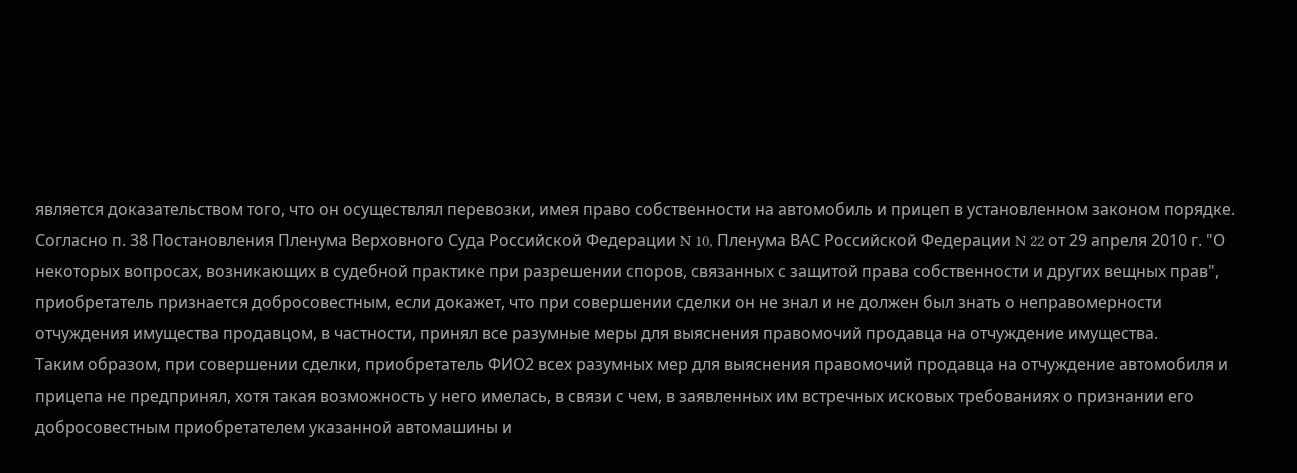является доказательством того, что он осуществлял перевозки, имея право собственности на автомобиль и прицеп в установленном законом порядке.
Согласно п. 38 Постановления Пленума Верховного Суда Российской Федерации N 10, Пленума ВАС Российской Федерации N 22 от 29 апреля 2010 г. "О некоторых вопросах, возникающих в судебной практике при разрешении споров, связанных с защитой права собственности и других вещных прав", приобретатель признается добросовестным, если докажет, что при совершении сделки он не знал и не должен был знать о неправомерности отчуждения имущества продавцом, в частности, принял все разумные меры для выяснения правомочий продавца на отчуждение имущества.
Таким образом, при совершении сделки, приобретатель ФИО2 всех разумных мер для выяснения правомочий продавца на отчуждение автомобиля и прицепа не предпринял, хотя такая возможность у него имелась, в связи с чем, в заявленных им встречных исковых требованиях о признании его добросовестным приобретателем указанной автомашины и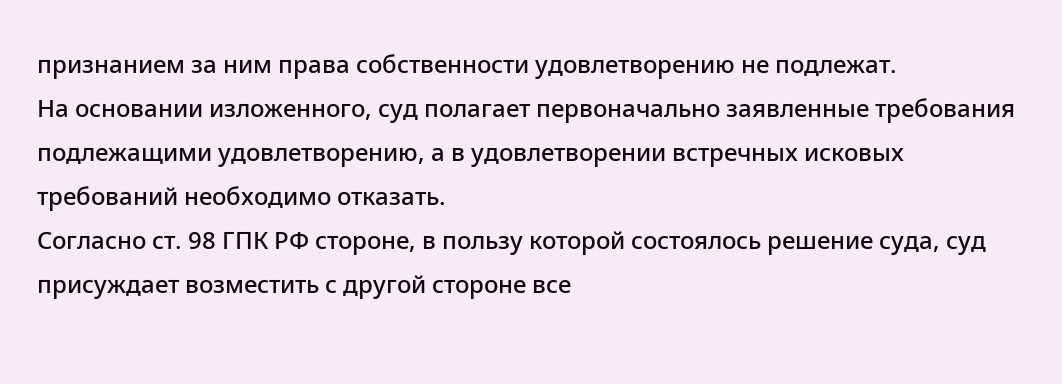признанием за ним права собственности удовлетворению не подлежат.
На основании изложенного, суд полагает первоначально заявленные требования подлежащими удовлетворению, а в удовлетворении встречных исковых требований необходимо отказать.
Согласно ст. 98 ГПК РФ стороне, в пользу которой состоялось решение суда, суд присуждает возместить с другой стороне все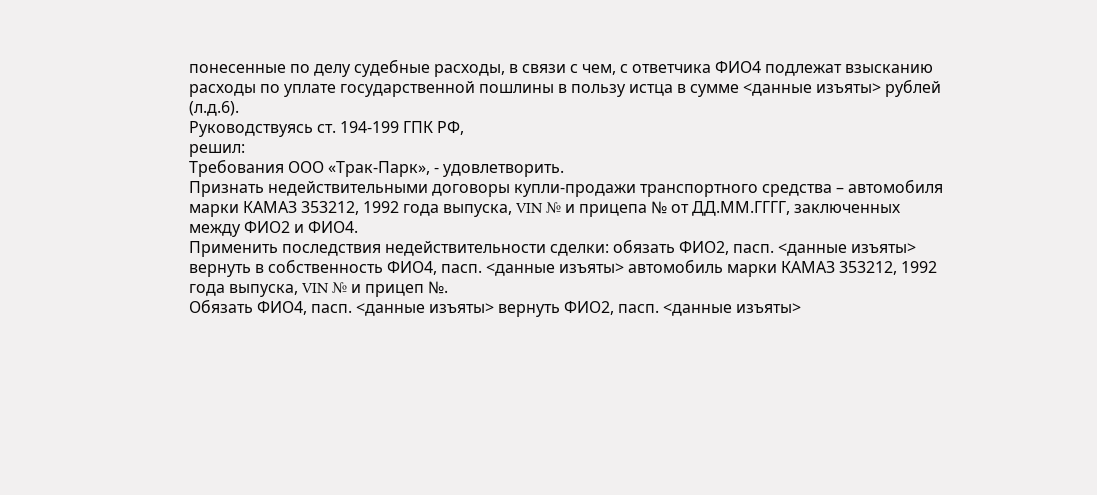понесенные по делу судебные расходы, в связи с чем, с ответчика ФИО4 подлежат взысканию расходы по уплате государственной пошлины в пользу истца в сумме <данные изъяты> рублей (л.д.6).
Руководствуясь ст. 194-199 ГПК РФ,
решил:
Требования ООО «Трак-Парк», - удовлетворить.
Признать недействительными договоры купли-продажи транспортного средства – автомобиля марки КАМАЗ 353212, 1992 года выпуска, VIN № и прицепа № от ДД.ММ.ГГГГ, заключенных между ФИО2 и ФИО4.
Применить последствия недействительности сделки: обязать ФИО2, пасп. <данные изъяты> вернуть в собственность ФИО4, пасп. <данные изъяты> автомобиль марки КАМАЗ 353212, 1992 года выпуска, VIN № и прицеп №.
Обязать ФИО4, пасп. <данные изъяты> вернуть ФИО2, пасп. <данные изъяты>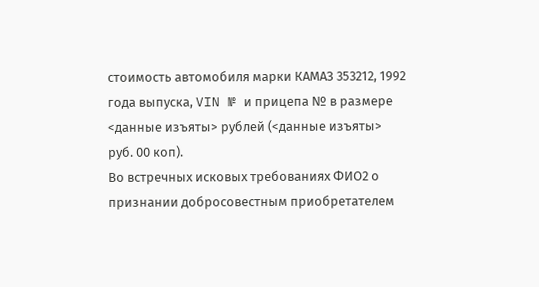стоимость автомобиля марки КАМАЗ 353212, 1992 года выпуска, VIN № и прицепа № в размере <данные изъяты> рублей (<данные изъяты> руб. 00 коп).
Во встречных исковых требованиях ФИО2 о признании добросовестным приобретателем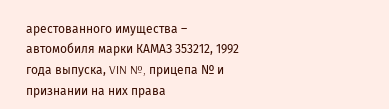арестованного имущества – автомобиля марки КАМАЗ 353212, 1992 года выпуска, VIN №, прицепа № и признании на них права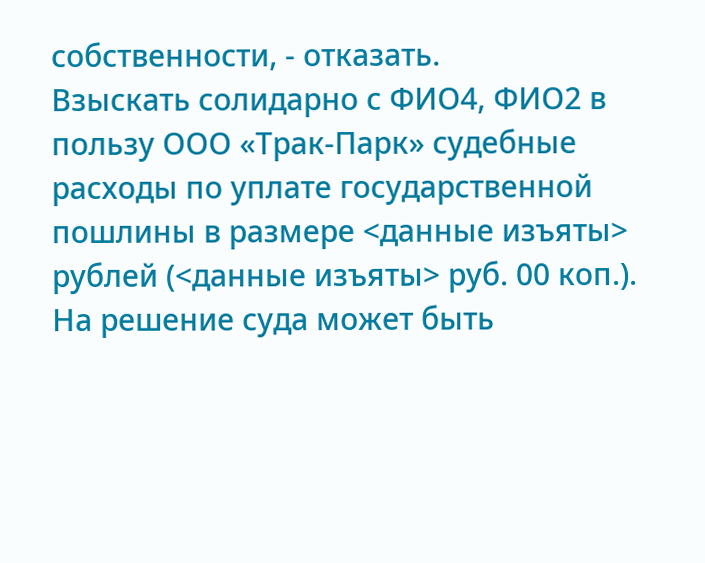собственности, - отказать.
Взыскать солидарно с ФИО4, ФИО2 в пользу ООО «Трак-Парк» судебные расходы по уплате государственной пошлины в размере <данные изъяты> рублей (<данные изъяты> руб. 00 коп.).
На решение суда может быть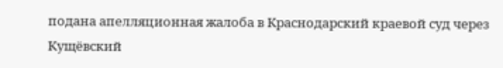подана апелляционная жалоба в Краснодарский краевой суд через Кущёвский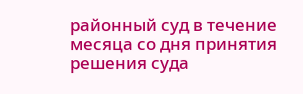районный суд в течение месяца со дня принятия решения суда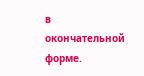в окончательной форме.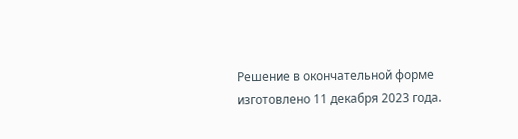Решение в окончательной форме изготовлено 11 декабря 2023 года.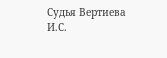Судья Вертиева И.С.